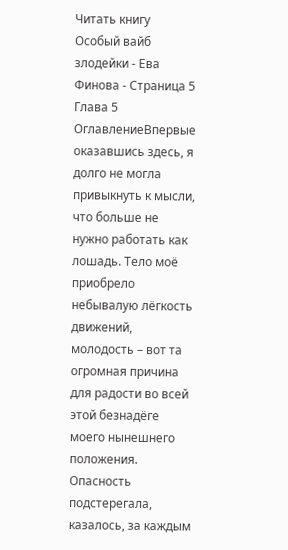Читать книгу Особый вайб злодейки - Ева Финова - Страница 5
Глава 5
ОглавлениеВпервые оказавшись здесь, я долго не могла привыкнуть к мысли, что больше не нужно работать как лошадь. Тело моё приобрело небывалую лёгкость движений, молодость – вот та огромная причина для радости во всей этой безнадёге моего нынешнего положения.
Опасность подстерегала, казалось, за каждым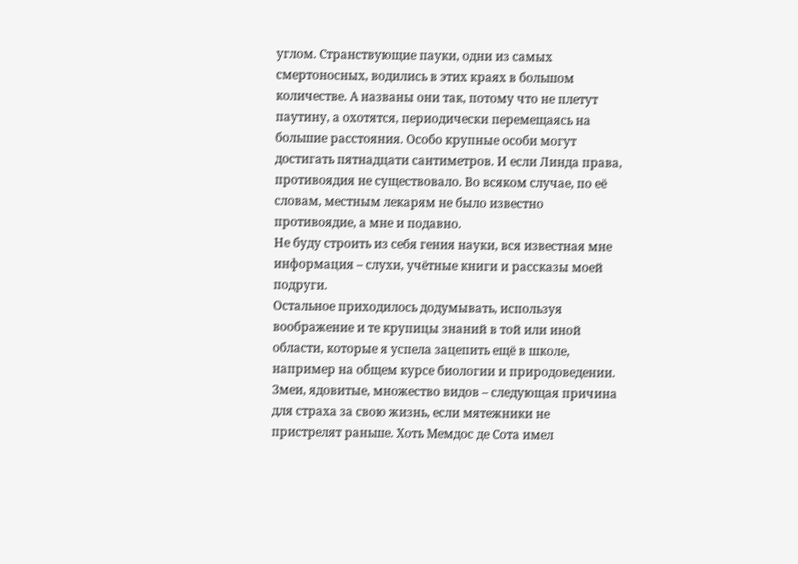углом. Странствующие пауки, одни из самых смертоносных, водились в этих краях в большом количестве. А названы они так, потому что не плетут паутину, а охотятся, периодически перемещаясь на большие расстояния. Особо крупные особи могут достигать пятнадцати сантиметров. И если Линда права, противоядия не существовало. Во всяком случае, по её словам, местным лекарям не было известно противоядие, а мне и подавно.
Не буду строить из себя гения науки, вся известная мне информация – слухи, учётные книги и рассказы моей подруги.
Остальное приходилось додумывать, используя воображение и те крупицы знаний в той или иной области, которые я успела зацепить ещё в школе, например на общем курсе биологии и природоведении.
Змеи, ядовитые, множество видов – следующая причина для страха за свою жизнь, если мятежники не пристрелят раньше. Хоть Мемдос де Сота имел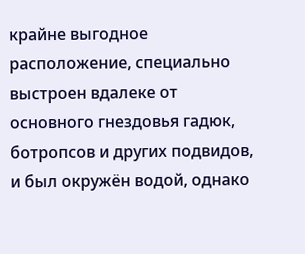крайне выгодное расположение, специально выстроен вдалеке от основного гнездовья гадюк, ботропсов и других подвидов, и был окружён водой, однако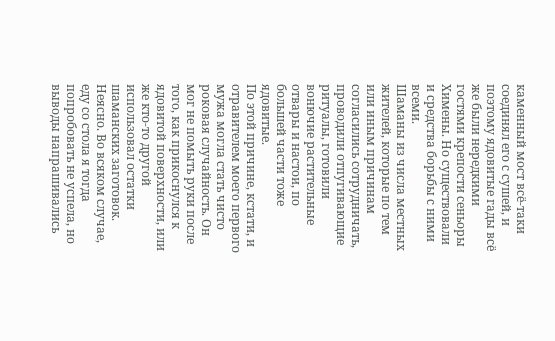каменный мост всё-таки соединял его с сушей, и поэтому ядовитые гады всё же были нередкими гостями крепости сеньоры Химены. Но существовали и средства борьбы с ними всеми.
Шаманы из числа местных жителей, которые по тем или иным причинам согласились сотрудничать, проводили отпугивающие ритуалы, готовили вонючие растительные отвары и настои, по большей части тоже ядовитые.
По этой причине, кстати, и отравителем моего первого мужа могла стать чисто роковая случайность. Он мог не помыть руки после того, как прикоснулся к ядовитой поверхности, или же кто-то другой использовал остатки шаманских заготовок. Неясно. Во всяком случае, еду со стола я тогда попробовать не успела, но выводы напрашивались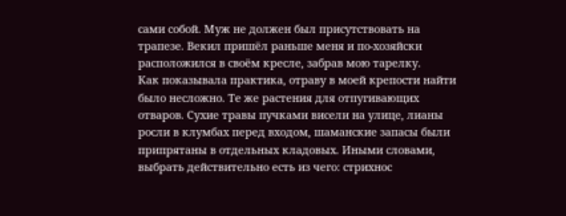сами собой. Муж не должен был присутствовать на трапезе. Векил пришёл раньше меня и по-хозяйски расположился в своём кресле, забрав мою тарелку.
Как показывала практика, отраву в моей крепости найти было несложно. Те же растения для отпугивающих отваров. Сухие травы пучками висели на улице, лианы росли в клумбах перед входом, шаманские запасы были припрятаны в отдельных кладовых. Иными словами, выбрать действительно есть из чего: стрихнос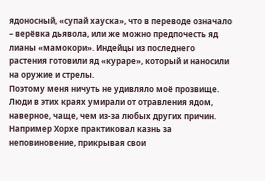ядоносный, «супай хауска», что в переводе означало – верёвка дьявола, или же можно предпочесть яд лианы «мамокори». Индейцы из последнего растения готовили яд «кураре», который и наносили на оружие и стрелы.
Поэтому меня ничуть не удивляло моё прозвище. Люди в этих краях умирали от отравления ядом, наверное, чаще, чем из-за любых других причин. Например Хорхе практиковал казнь за неповиновение, прикрывая свои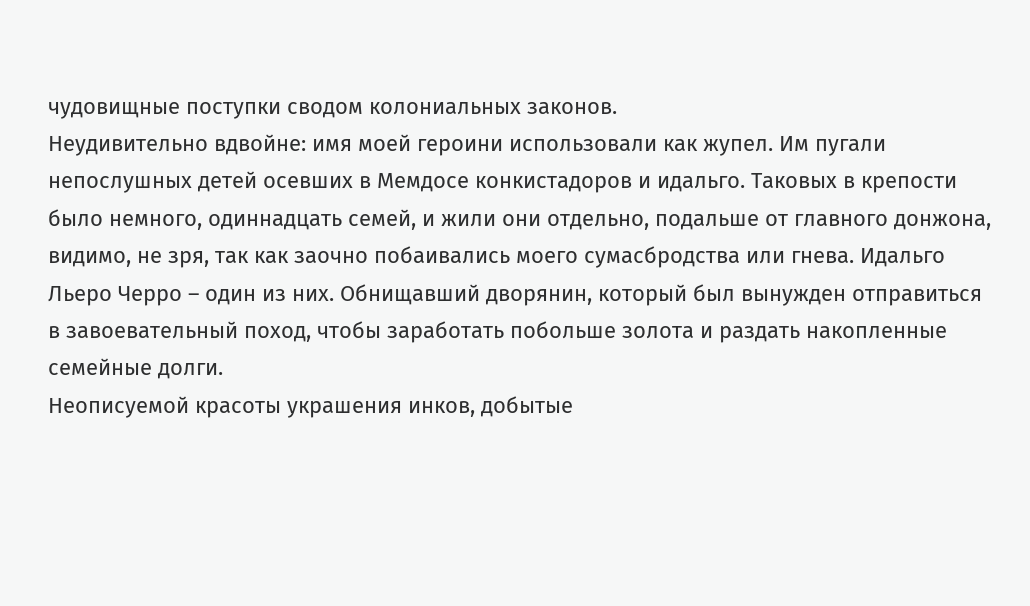чудовищные поступки сводом колониальных законов.
Неудивительно вдвойне: имя моей героини использовали как жупел. Им пугали непослушных детей осевших в Мемдосе конкистадоров и идальго. Таковых в крепости было немного, одиннадцать семей, и жили они отдельно, подальше от главного донжона, видимо, не зря, так как заочно побаивались моего сумасбродства или гнева. Идальго Льеро Черро – один из них. Обнищавший дворянин, который был вынужден отправиться в завоевательный поход, чтобы заработать побольше золота и раздать накопленные семейные долги.
Неописуемой красоты украшения инков, добытые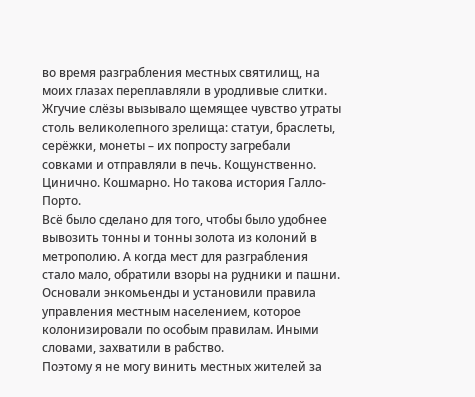во время разграбления местных святилищ, на моих глазах переплавляли в уродливые слитки. Жгучие слёзы вызывало щемящее чувство утраты столь великолепного зрелища: статуи, браслеты, серёжки, монеты – их попросту загребали совками и отправляли в печь. Кощунственно. Цинично. Кошмарно. Но такова история Галло-Порто.
Всё было сделано для того, чтобы было удобнее вывозить тонны и тонны золота из колоний в метрополию. А когда мест для разграбления стало мало, обратили взоры на рудники и пашни. Основали энкомьенды и установили правила управления местным населением, которое колонизировали по особым правилам. Иными словами, захватили в рабство.
Поэтому я не могу винить местных жителей за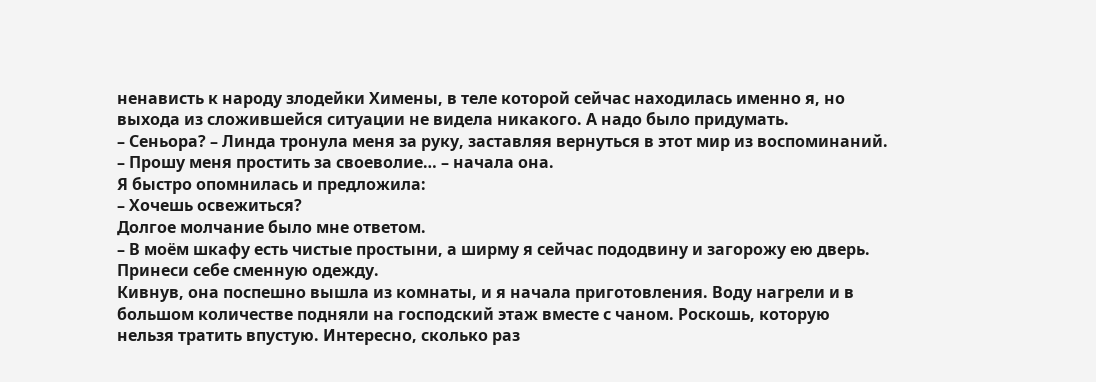ненависть к народу злодейки Химены, в теле которой сейчас находилась именно я, но выхода из сложившейся ситуации не видела никакого. А надо было придумать.
– Сеньора? – Линда тронула меня за руку, заставляя вернуться в этот мир из воспоминаний. – Прошу меня простить за своеволие… – начала она.
Я быстро опомнилась и предложила:
– Хочешь освежиться?
Долгое молчание было мне ответом.
– В моём шкафу есть чистые простыни, а ширму я сейчас пододвину и загорожу ею дверь. Принеси себе сменную одежду.
Кивнув, она поспешно вышла из комнаты, и я начала приготовления. Воду нагрели и в большом количестве подняли на господский этаж вместе с чаном. Роскошь, которую нельзя тратить впустую. Интересно, сколько раз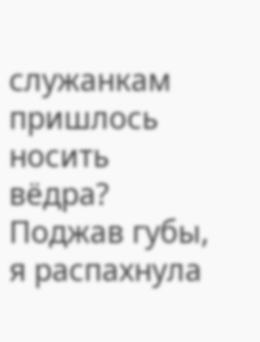служанкам пришлось носить вёдра?
Поджав губы, я распахнула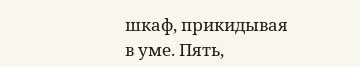шкаф, прикидывая в уме. Пять,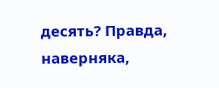десять? Правда, наверняка,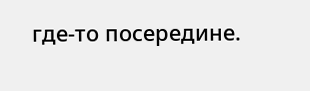где-то посередине.